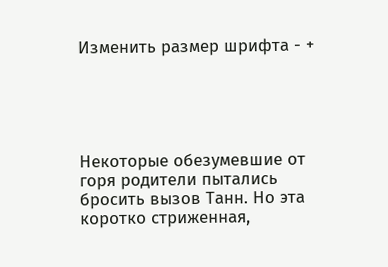Изменить размер шрифта - +





Некоторые обезумевшие от горя родители пытались бросить вызов Танн. Но эта коротко стриженная,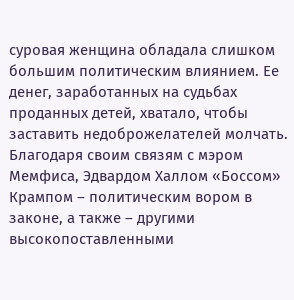суровая женщина обладала слишком большим политическим влиянием. Ее денег, заработанных на судьбах проданных детей, хватало, чтобы заставить недоброжелателей молчать. Благодаря своим связям с мэром Мемфиса, Эдвардом Халлом «Боссом» Крампом – политическим вором в законе, а также – другими высокопоставленными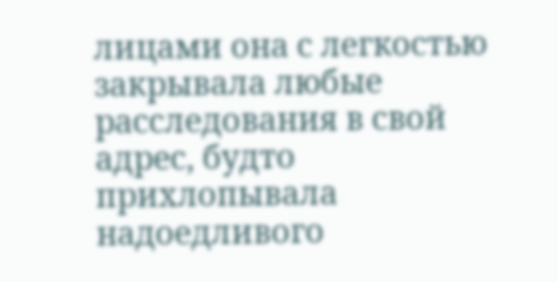лицами она с легкостью закрывала любые расследования в свой адрес, будто прихлопывала надоедливого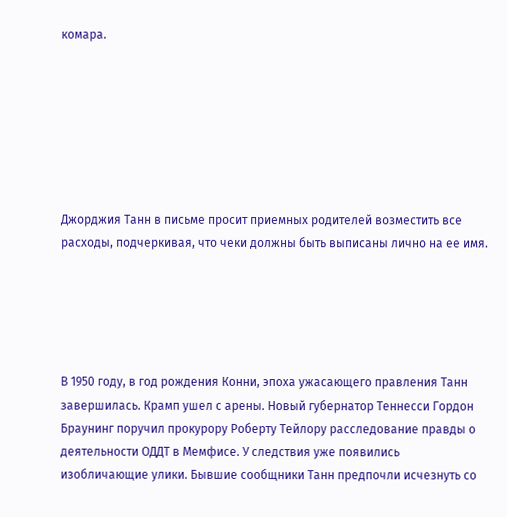комара.







Джорджия Танн в письме просит приемных родителей возместить все расходы, подчеркивая, что чеки должны быть выписаны лично на ее имя.





В 1950 году, в год рождения Конни, эпоха ужасающего правления Танн завершилась. Крамп ушел с арены. Новый губернатор Теннесси Гордон Браунинг поручил прокурору Роберту Тейлору расследование правды о деятельности ОДДТ в Мемфисе. У следствия уже появились изобличающие улики. Бывшие сообщники Танн предпочли исчезнуть со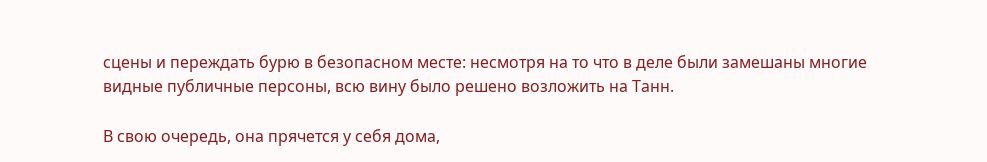сцены и переждать бурю в безопасном месте: несмотря на то что в деле были замешаны многие видные публичные персоны, всю вину было решено возложить на Танн.

В свою очередь, она прячется у себя дома,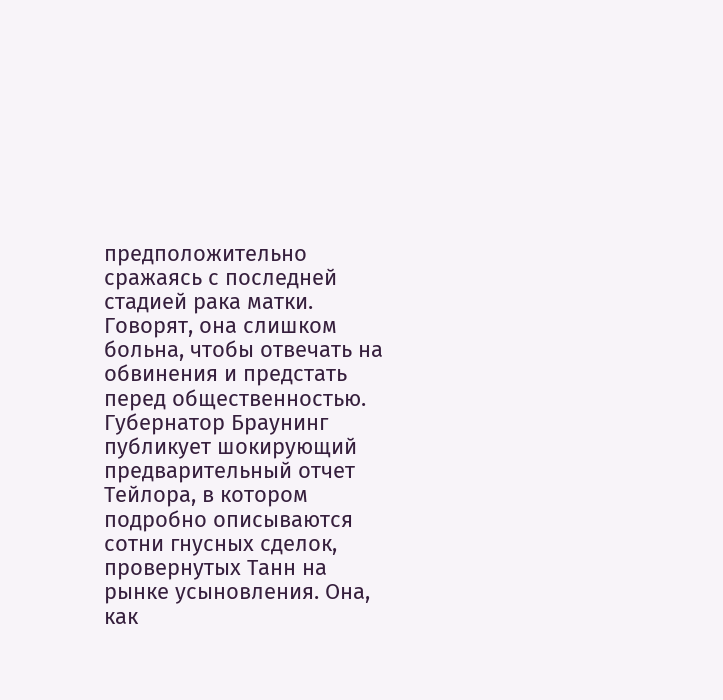предположительно сражаясь с последней стадией рака матки. Говорят, она слишком больна, чтобы отвечать на обвинения и предстать перед общественностью. Губернатор Браунинг публикует шокирующий предварительный отчет Тейлора, в котором подробно описываются сотни гнусных сделок, провернутых Танн на рынке усыновления. Она, как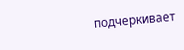подчеркивает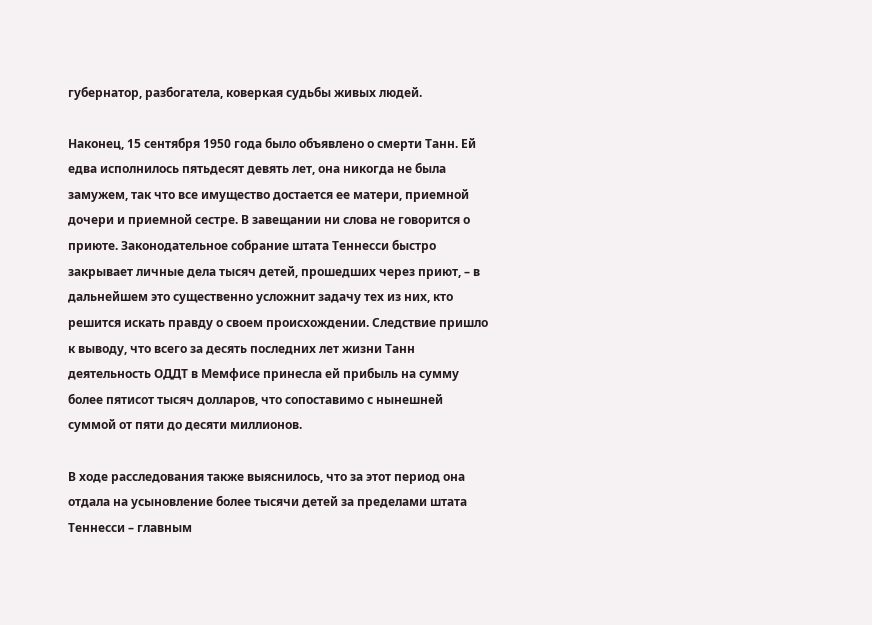губернатор, разбогатела, коверкая судьбы живых людей.

Наконец, 15 сентября 1950 года было объявлено о смерти Танн. Ей едва исполнилось пятьдесят девять лет, она никогда не была замужем, так что все имущество достается ее матери, приемной дочери и приемной сестре. В завещании ни слова не говорится о приюте. Законодательное собрание штата Теннесси быстро закрывает личные дела тысяч детей, прошедших через приют, – в дальнейшем это существенно усложнит задачу тех из них, кто решится искать правду о своем происхождении. Следствие пришло к выводу, что всего за десять последних лет жизни Танн деятельность ОДДТ в Мемфисе принесла ей прибыль на сумму более пятисот тысяч долларов, что сопоставимо с нынешней суммой от пяти до десяти миллионов.

В ходе расследования также выяснилось, что за этот период она отдала на усыновление более тысячи детей за пределами штата Теннесси – главным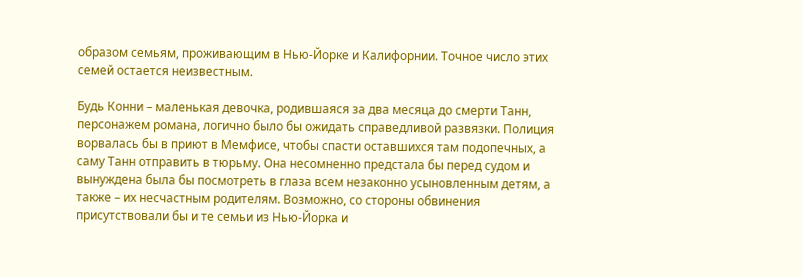образом семьям, проживающим в Нью-Йорке и Калифорнии. Точное число этих семей остается неизвестным.

Будь Конни – маленькая девочка, родившаяся за два месяца до смерти Танн, персонажем романа, логично было бы ожидать справедливой развязки. Полиция ворвалась бы в приют в Мемфисе, чтобы спасти оставшихся там подопечных, а саму Танн отправить в тюрьму. Она несомненно предстала бы перед судом и вынуждена была бы посмотреть в глаза всем незаконно усыновленным детям, а также – их несчастным родителям. Возможно, со стороны обвинения присутствовали бы и те семьи из Нью-Йорка и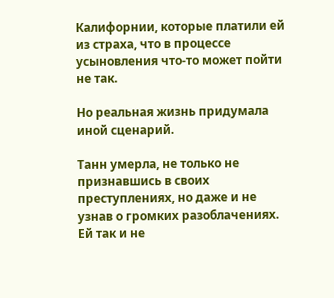Калифорнии, которые платили ей из страха, что в процессе усыновления что-то может пойти не так.

Но реальная жизнь придумала иной сценарий.

Танн умерла, не только не признавшись в своих преступлениях, но даже и не узнав о громких разоблачениях. Ей так и не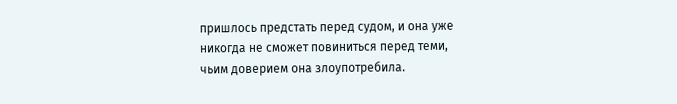пришлось предстать перед судом, и она уже никогда не сможет повиниться перед теми, чьим доверием она злоупотребила.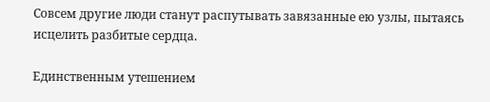Совсем другие люди станут распутывать завязанные ею узлы, пытаясь исцелить разбитые сердца.

Единственным утешением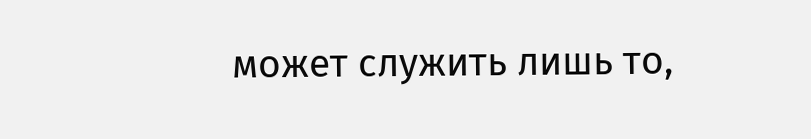может служить лишь то,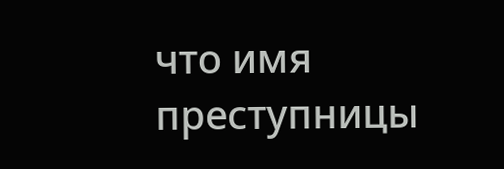что имя преступницы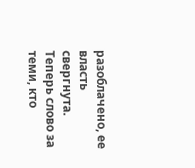разоблачено, ее власть свергнута. Теперь слово за теми, кто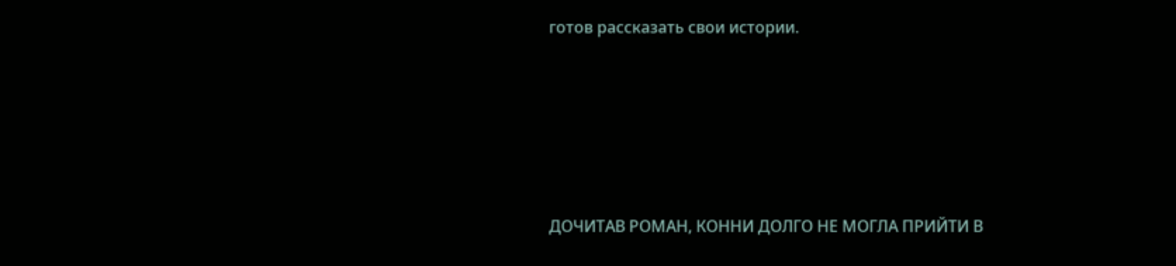готов рассказать свои истории.





ДОЧИТАВ РОМАН, КОННИ ДОЛГО НЕ МОГЛА ПРИЙТИ В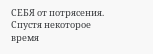СЕБЯ от потрясения. Спустя некоторое время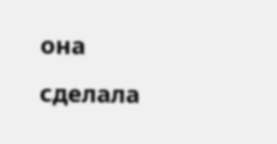она сделала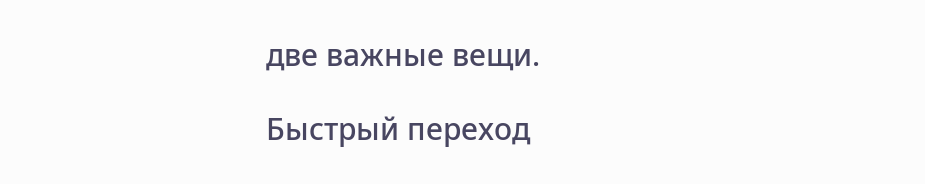две важные вещи.

Быстрый переход